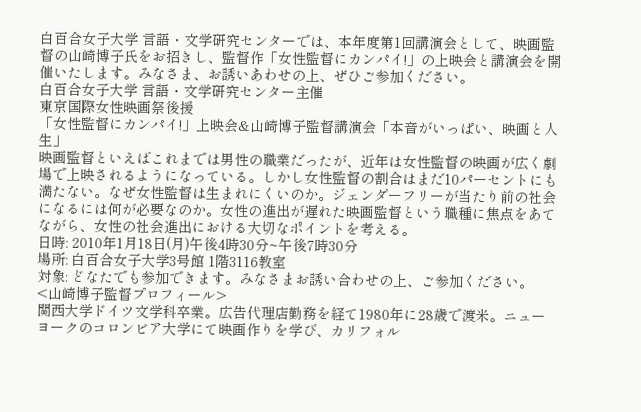白百合女子大学 言語・文学研究センターでは、本年度第1回講演会として、映画監督の山崎博子氏をお招きし、監督作「女性監督にカンパイ!」の上映会と講演会を開催いたします。みなさま、お誘いあわせの上、ぜひご参加ください。
白百合女子大学 言語・文学研究センター主催
東京国際女性映画祭後援
「女性監督にカンパイ!」上映会&山崎博子監督講演会「本音がいっぱい、映画と人生」
映画監督といえばこれまでは男性の職業だったが、近年は女性監督の映画が広く劇場で上映されるようになっている。しかし女性監督の割合はまだ10パーセントにも満たない。なぜ女性監督は生まれにくいのか。ジェンダーフリーが当たり前の社会になるには何が必要なのか。女性の進出が遅れた映画監督という職種に焦点をあてながら、女性の社会進出における大切なポイントを考える。
日時: 2010年1月18日(月)午後4時30分~午後7時30分
場所: 白百合女子大学3号館 1階3116教室
対象: どなたでも参加できます。みなさまお誘い合わせの上、ご参加ください。
<山崎博子監督プロフィール>
関西大学ドイツ文学科卒業。広告代理店勤務を経て1980年に28歳で渡米。ニューヨークのコロンビア大学にて映画作りを学び、カリフォル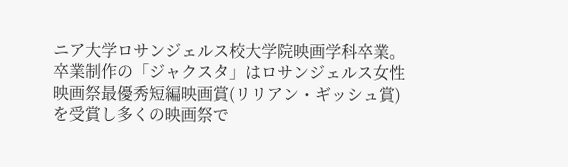ニア大学ロサンジェルス校大学院映画学科卒業。卒業制作の「ジャクスタ」はロサンジェルス女性映画祭最優秀短編映画賞(リリアン・ギッシュ賞)を受賞し多くの映画祭で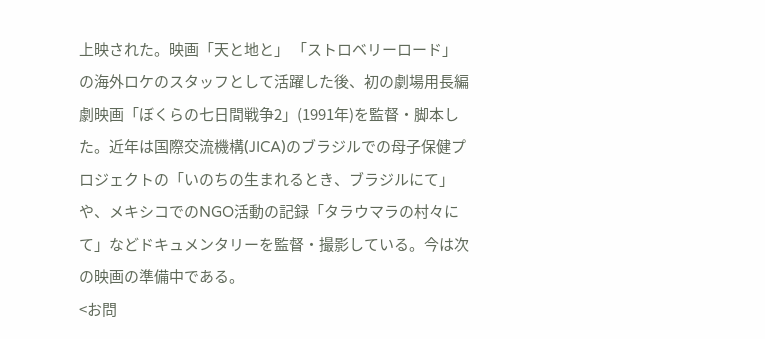上映された。映画「天と地と」 「ストロベリーロード」の海外ロケのスタッフとして活躍した後、初の劇場用長編劇映画「ぼくらの七日間戦争2」(1991年)を監督・脚本した。近年は国際交流機構(JICA)のブラジルでの母子保健プロジェクトの「いのちの生まれるとき、ブラジルにて」や、メキシコでのNGO活動の記録「タラウマラの村々にて」などドキュメンタリーを監督・撮影している。今は次の映画の準備中である。
<お問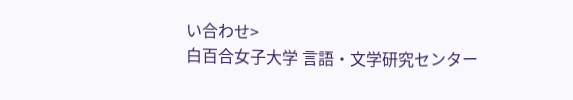い合わせ>
白百合女子大学 言語・文学研究センター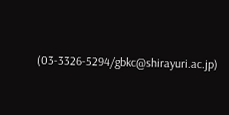(03-3326-5294/gbkc@shirayuri.ac.jp)